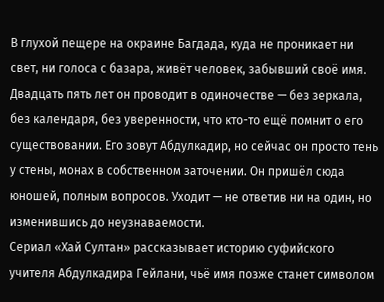В глухой пещере на окраине Багдада, куда не проникает ни свет, ни голоса с базара, живёт человек, забывший своё имя. Двадцать пять лет он проводит в одиночестве — без зеркала, без календаря, без уверенности, что кто-то ещё помнит о его существовании. Его зовут Абдулкадир, но сейчас он просто тень у стены, монах в собственном заточении. Он пришёл сюда юношей, полным вопросов. Уходит — не ответив ни на один, но изменившись до неузнаваемости.
Сериал «Хай Султан» рассказывает историю суфийского учителя Абдулкадира Гейлани, чьё имя позже станет символом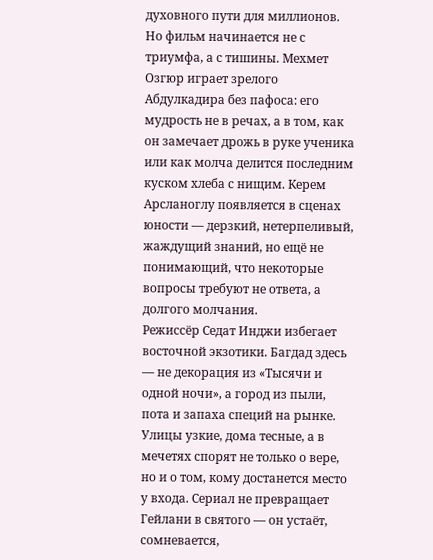духовного пути для миллионов. Но фильм начинается не с триумфа, а с тишины. Мехмет Озгюр играет зрелого Абдулкадира без пафоса: его мудрость не в речах, а в том, как он замечает дрожь в руке ученика или как молча делится последним куском хлеба с нищим. Керем Арсланоглу появляется в сценах юности — дерзкий, нетерпеливый, жаждущий знаний, но ещё не понимающий, что некоторые вопросы требуют не ответа, а долгого молчания.
Режиссёр Седат Инджи избегает восточной экзотики. Багдад здесь — не декорация из «Тысячи и одной ночи», а город из пыли, пота и запаха специй на рынке. Улицы узкие, дома тесные, а в мечетях спорят не только о вере, но и о том, кому достанется место у входа. Сериал не превращает Гейлани в святого — он устаёт, сомневается,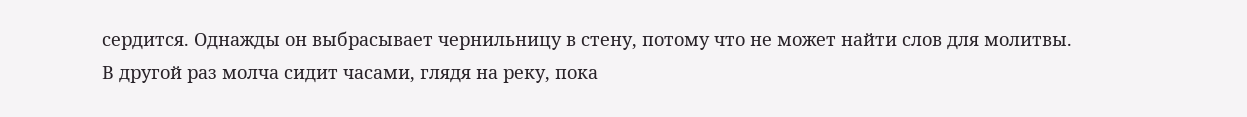сердится. Однажды он выбрасывает чернильницу в стену, потому что не может найти слов для молитвы. В другой раз молча сидит часами, глядя на реку, пока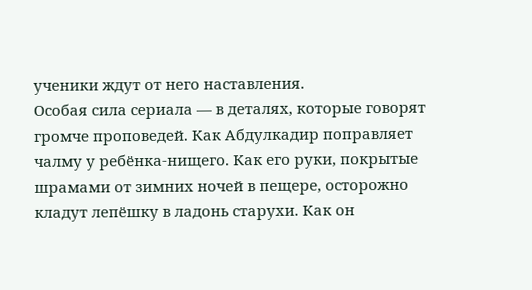ученики ждут от него наставления.
Особая сила сериала — в деталях, которые говорят громче проповедей. Как Абдулкадир поправляет чалму у ребёнка-нищего. Как его руки, покрытые шрамами от зимних ночей в пещере, осторожно кладут лепёшку в ладонь старухи. Как он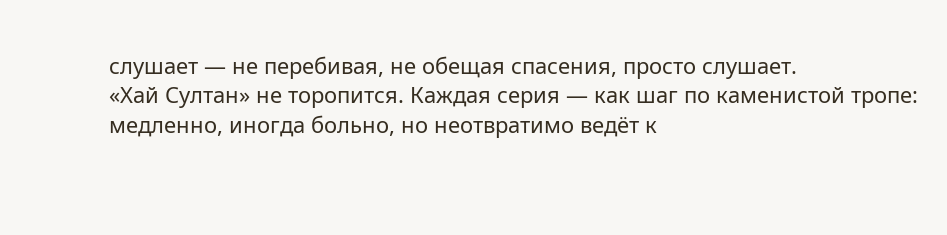слушает — не перебивая, не обещая спасения, просто слушает.
«Хай Султан» не торопится. Каждая серия — как шаг по каменистой тропе: медленно, иногда больно, но неотвратимо ведёт к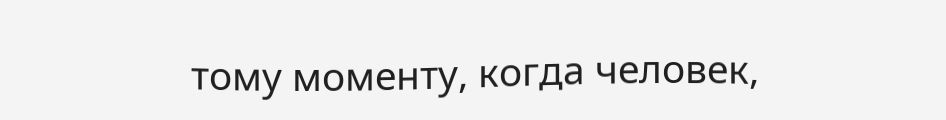тому моменту, когда человек,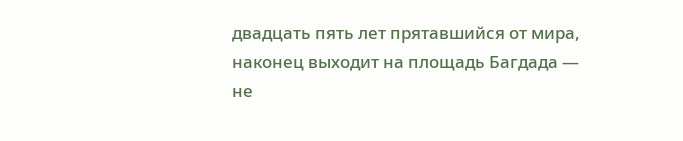двадцать пять лет прятавшийся от мира, наконец выходит на площадь Багдада — не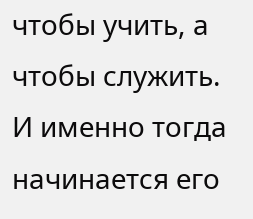чтобы учить, а чтобы служить. И именно тогда начинается его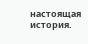настоящая история.